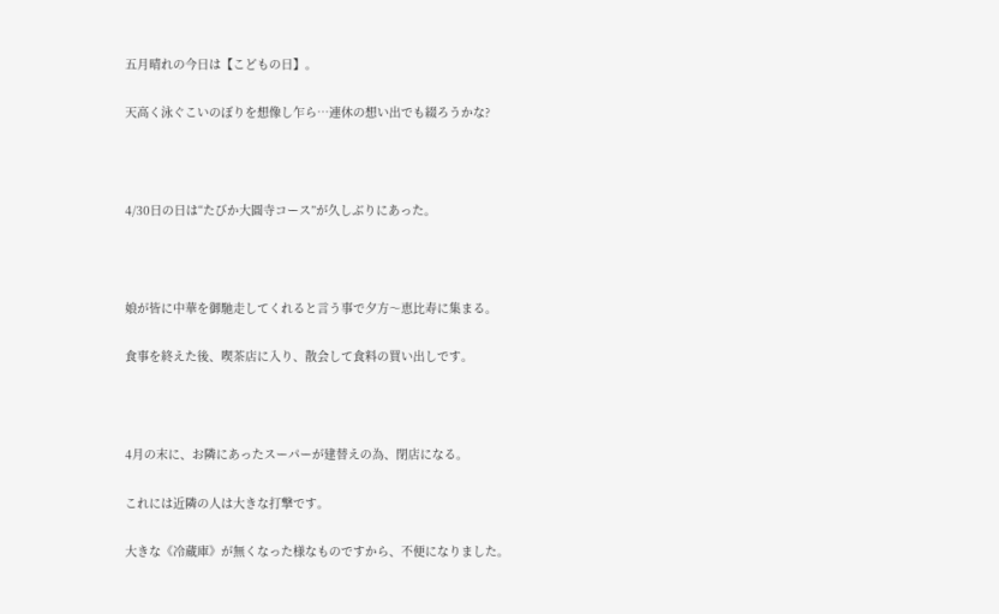五月晴れの今日は【こどもの日】。

天高く泳ぐこいのぼりを想像し乍ら…連休の想い出でも綴ろうかな?



4/30日の日は“たびか大圓寺コース”が久しぶりにあった。



娘が皆に中華を御馳走してくれると言う事で夕方〜恵比寿に集まる。

食事を終えた後、喫茶店に入り、散会して食料の買い出しです。



4月の末に、お隣にあったスーパーが建替えの為、閉店になる。

これには近隣の人は大きな打撃です。

大きな《冷蔵庫》が無くなった様なものですから、不便になりました。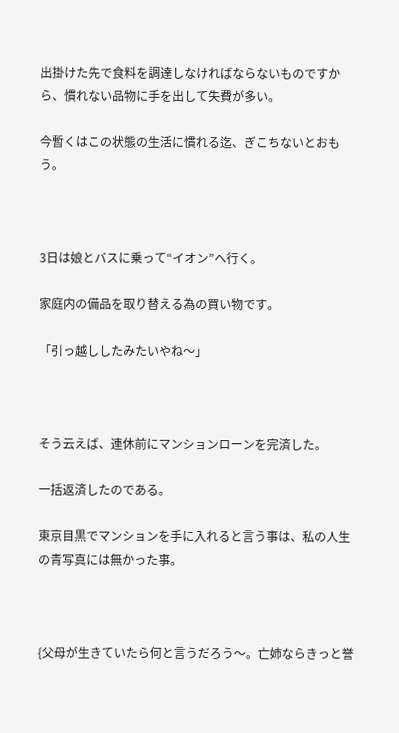出掛けた先で食料を調達しなければならないものですから、慣れない品物に手を出して失費が多い。

今暫くはこの状態の生活に慣れる迄、ぎこちないとおもう。



3日は娘とバスに乗って“イオン”へ行く。

家庭内の備品を取り替える為の買い物です。

「引っ越ししたみたいやね〜」



そう云えば、連休前にマンションローンを完済した。

一括返済したのである。

東京目黒でマンションを手に入れると言う事は、私の人生の青写真には無かった事。



{父母が生きていたら何と言うだろう〜。亡姉ならきっと誉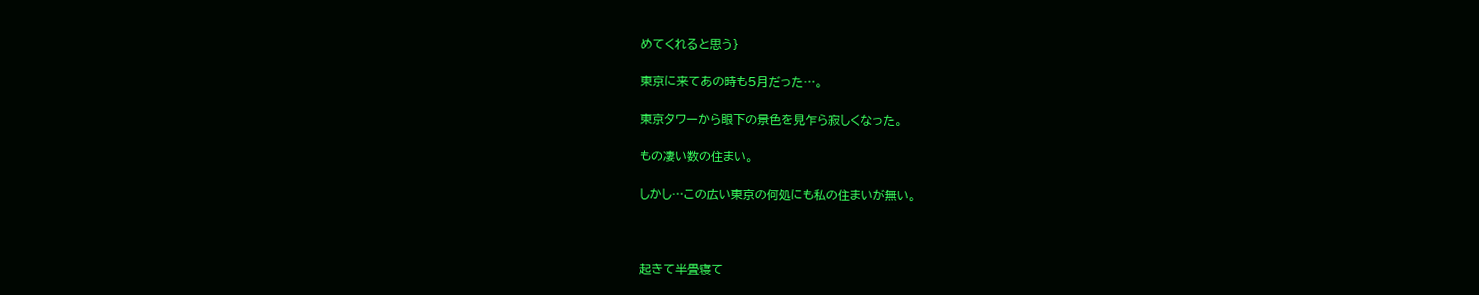めてくれると思う}

東京に来てあの時も5月だった…。

東京タワーから眼下の景色を見乍ら寂しくなった。

もの凄い数の住まい。

しかし…この広い東京の何処にも私の住まいが無い。



起きて半畳寝て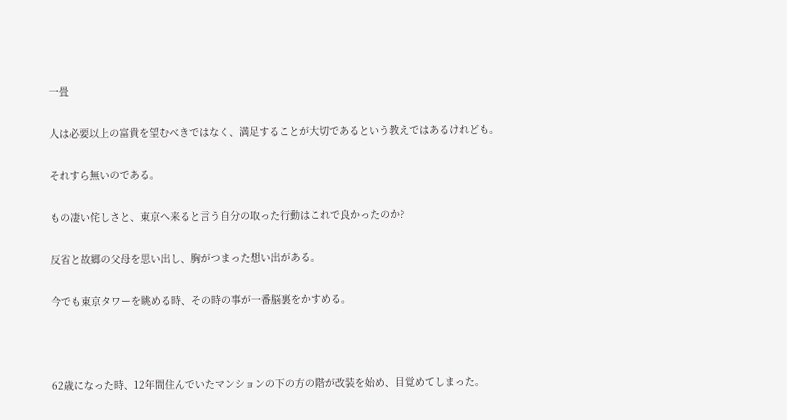一畳

人は必要以上の富貴を望むべきではなく、満足することが大切であるという教えではあるけれども。

それすら無いのである。

もの凄い侘しさと、東京へ来ると言う自分の取った行動はこれで良かったのか?

反省と故郷の父母を思い出し、胸がつまった想い出がある。

今でも東京タワーを眺める時、その時の事が一番脳裏をかすめる。



62歳になった時、12年間住んでいたマンションの下の方の階が改装を始め、目覚めてしまった。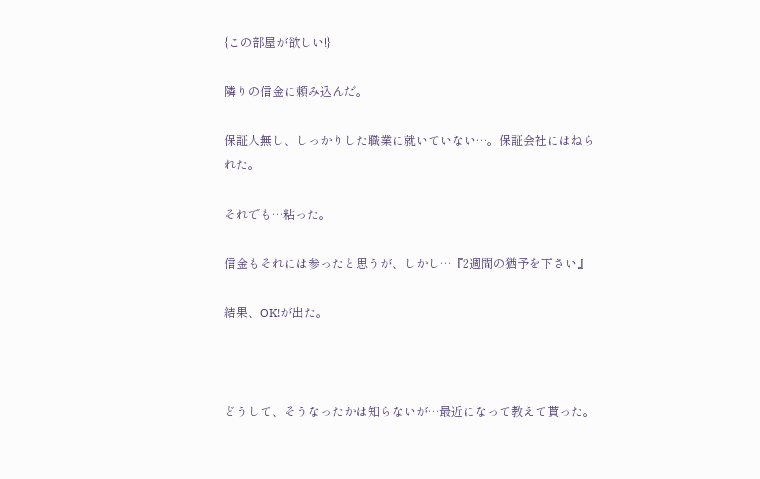{この部屋が欲しい!}

隣りの信金に頼み込んだ。

保証人無し、しっかりした職業に就いていない…。保証会社にはねられた。

それでも…粘った。

信金もそれには参ったと思うが、しかし…『2週間の猶予を下さい』

結果、OK!が出た。



どうして、そうなったかは知らないが…最近になって教えて貰った。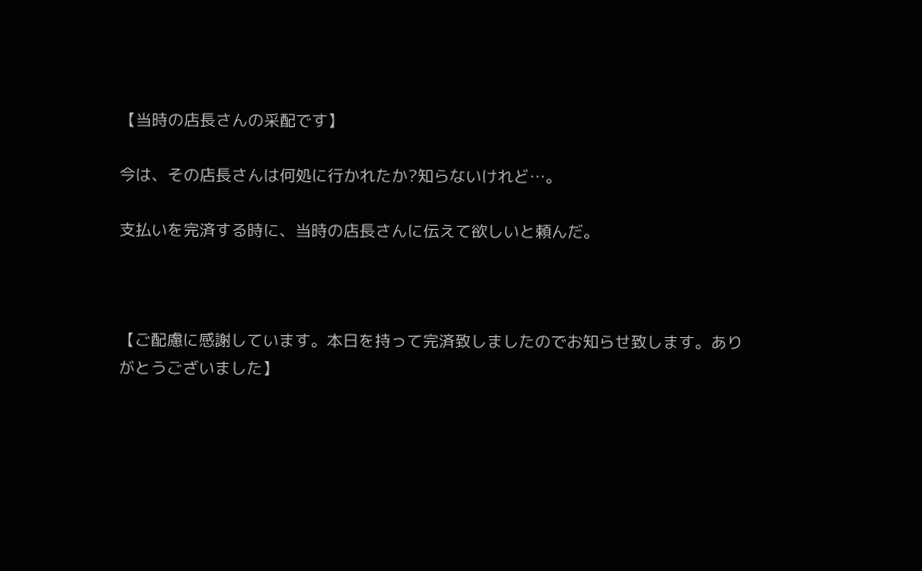【当時の店長さんの采配です】

今は、その店長さんは何処に行かれたか?知らないけれど…。

支払いを完済する時に、当時の店長さんに伝えて欲しいと頼んだ。



【ご配慮に感謝しています。本日を持って完済致しましたのでお知らせ致します。ありがとうございました】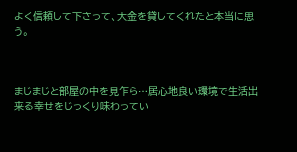よく信頼して下さって、大金を貸してくれたと本当に思う。



まじまじと部屋の中を見乍ら…居心地良い環境で生活出来る幸せをじっくり味わってい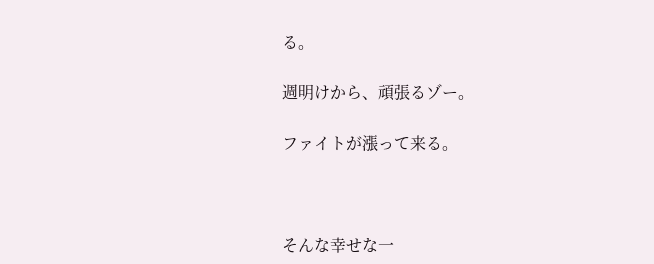る。

週明けから、頑張るゾー。

ファイトが漲って来る。



そんな幸せな一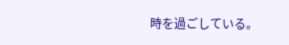時を過ごしている。